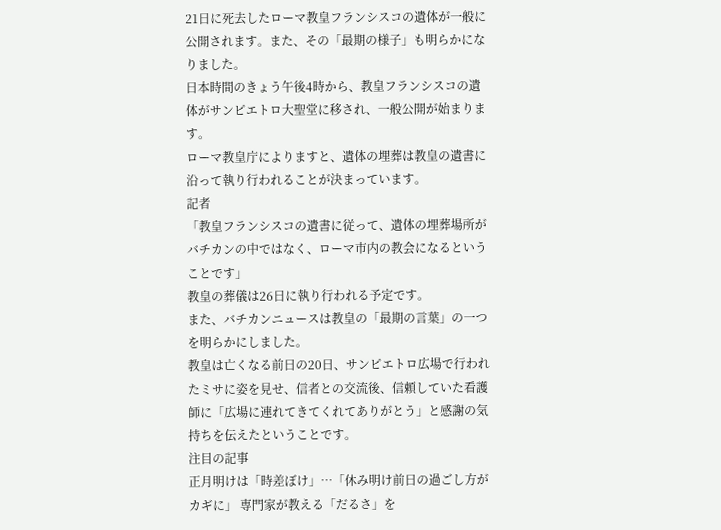21日に死去したローマ教皇フランシスコの遺体が一般に公開されます。また、その「最期の様子」も明らかになりました。
日本時間のきょう午後4時から、教皇フランシスコの遺体がサンピエトロ大聖堂に移され、一般公開が始まります。
ローマ教皇庁によりますと、遺体の埋葬は教皇の遺書に沿って執り行われることが決まっています。
記者
「教皇フランシスコの遺書に従って、遺体の埋葬場所がバチカンの中ではなく、ローマ市内の教会になるということです」
教皇の葬儀は26日に執り行われる予定です。
また、バチカンニュースは教皇の「最期の言葉」の一つを明らかにしました。
教皇は亡くなる前日の20日、サンピエトロ広場で行われたミサに姿を見せ、信者との交流後、信頼していた看護師に「広場に連れてきてくれてありがとう」と感謝の気持ちを伝えたということです。
注目の記事
正月明けは「時差ぼけ」…「休み明け前日の過ごし方がカギに」 専門家が教える「だるさ」を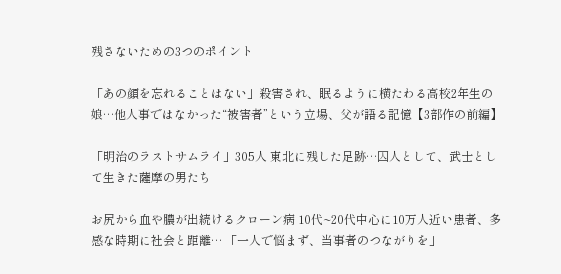残さないための3つのポイント

「あの顔を忘れることはない」殺害され、眠るように横たわる高校2年生の娘…他人事ではなかった“被害者”という立場、父が語る記憶【3部作の前編】

「明治のラストサムライ」305人 東北に残した足跡…囚人として、武士として生きた薩摩の男たち

お尻から血や膿が出続けるクローン病 10代~20代中心に10万人近い患者、多感な時期に社会と距離… 「一人で悩まず、当事者のつながりを」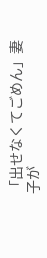「出せなくてごめん」妻子が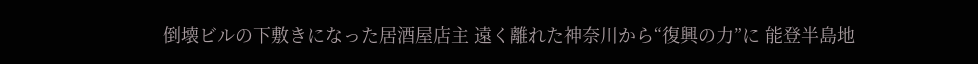倒壊ビルの下敷きになった居酒屋店主 遠く離れた神奈川から“復興の力”に 能登半島地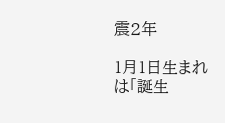震2年

1月1日生まれは「誕生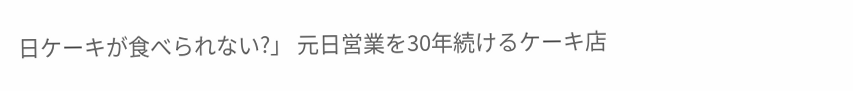日ケーキが食べられない?」 元日営業を30年続けるケーキ店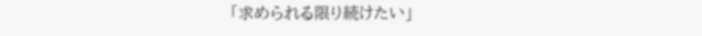「求められる限り続けたい」